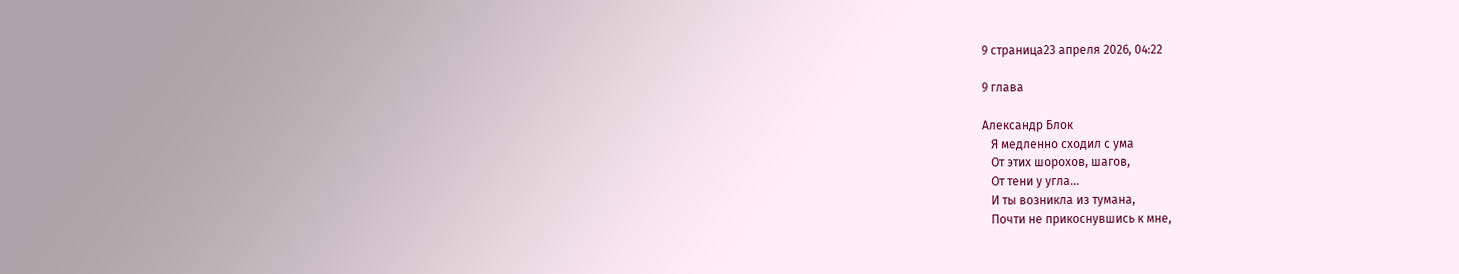9 страница23 апреля 2026, 04:22

9 глава

Александр Блок
   Я медленно сходил с ума
   От этих шорохов, шагов,
   От тени у угла...
   И ты возникла из тумана,
   Почти не прикоснувшись к мне,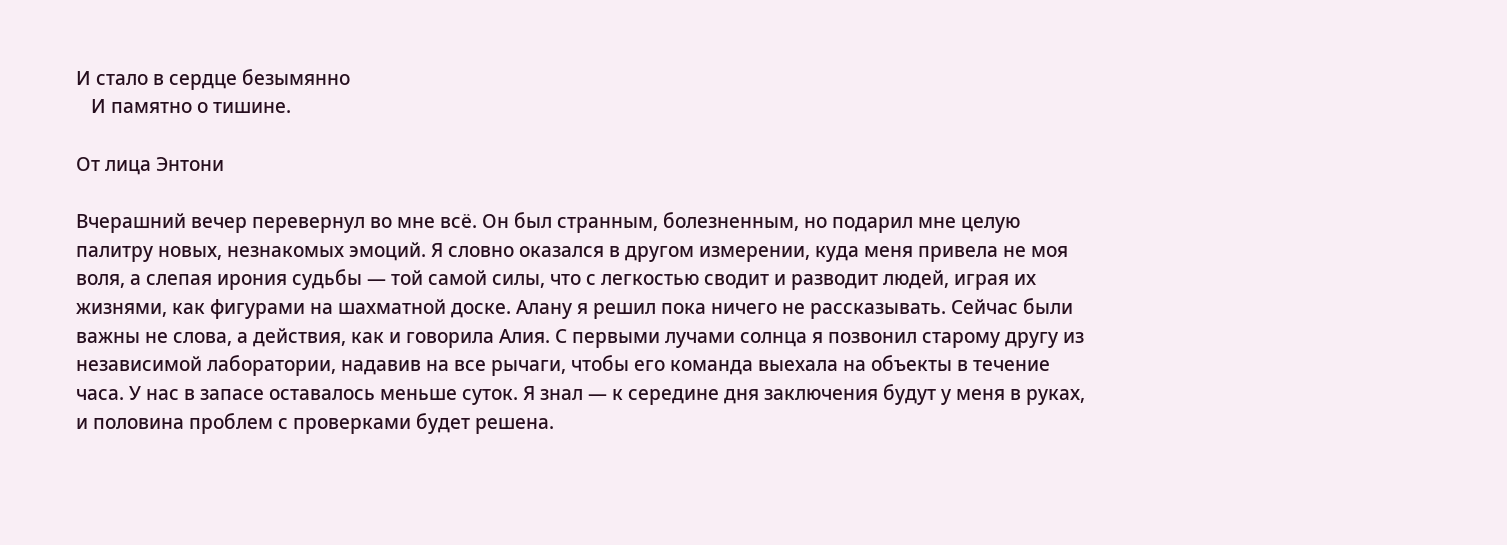И стало в сердце безымянно
   И памятно о тишине.

От лица Энтони

Вчерашний вечер перевернул во мне всё. Он был странным, болезненным, но подарил мне целую палитру новых, незнакомых эмоций. Я словно оказался в другом измерении, куда меня привела не моя воля, а слепая ирония судьбы — той самой силы, что с легкостью сводит и разводит людей, играя их жизнями, как фигурами на шахматной доске. Алану я решил пока ничего не рассказывать. Сейчас были важны не слова, а действия, как и говорила Алия. С первыми лучами солнца я позвонил старому другу из независимой лаборатории, надавив на все рычаги, чтобы его команда выехала на объекты в течение часа. У нас в запасе оставалось меньше суток. Я знал — к середине дня заключения будут у меня в руках, и половина проблем с проверками будет решена.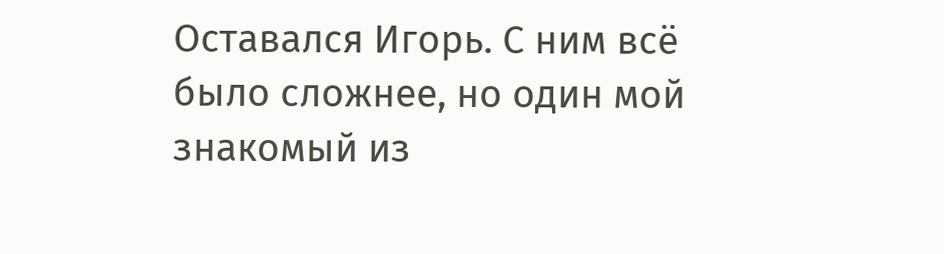Оставался Игорь. С ним всё было сложнее, но один мой знакомый из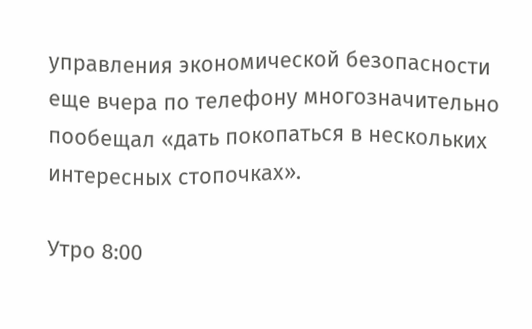управления экономической безопасности еще вчера по телефону многозначительно пообещал «дать покопаться в нескольких интересных стопочках».

Утро 8:00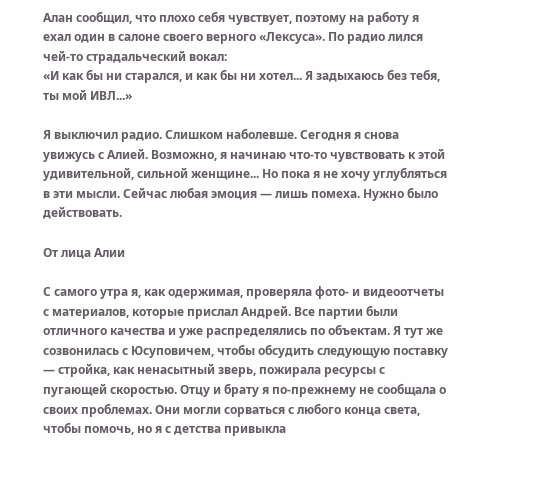Алан сообщил, что плохо себя чувствует, поэтому на работу я ехал один в салоне своего верного «Лексуса». По радио лился чей-то страдальческий вокал:
«И как бы ни старался, и как бы ни хотел... Я задыхаюсь без тебя, ты мой ИВЛ...»

Я выключил радио. Слишком наболевше. Сегодня я снова увижусь с Алией. Возможно, я начинаю что-то чувствовать к этой удивительной, сильной женщине... Но пока я не хочу углубляться в эти мысли. Сейчас любая эмоция — лишь помеха. Нужно было действовать.

От лица Алии

С самого утра я, как одержимая, проверяла фото- и видеоотчеты с материалов, которые прислал Андрей. Все партии были отличного качества и уже распределялись по объектам. Я тут же созвонилась с Юсуповичем, чтобы обсудить следующую поставку — стройка, как ненасытный зверь, пожирала ресурсы с пугающей скоростью. Отцу и брату я по-прежнему не сообщала о своих проблемах. Они могли сорваться с любого конца света, чтобы помочь, но я с детства привыкла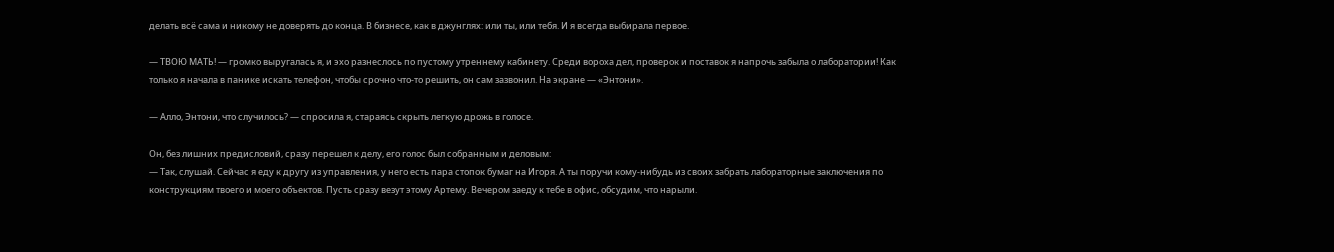делать всё сама и никому не доверять до конца. В бизнесе, как в джунглях: или ты, или тебя. И я всегда выбирала первое.

— ТВОЮ МАТЬ! — громко выругалась я, и эхо разнеслось по пустому утреннему кабинету. Среди вороха дел, проверок и поставок я напрочь забыла о лаборатории! Как только я начала в панике искать телефон, чтобы срочно что-то решить, он сам зазвонил. На экране — «Энтони».

— Алло, Энтони, что случилось? — спросила я, стараясь скрыть легкую дрожь в голосе.

Он, без лишних предисловий, сразу перешел к делу, его голос был собранным и деловым:
— Так, слушай. Сейчас я еду к другу из управления, у него есть пара стопок бумаг на Игоря. А ты поручи кому-нибудь из своих забрать лабораторные заключения по конструкциям твоего и моего объектов. Пусть сразу везут этому Артему. Вечером заеду к тебе в офис, обсудим, что нарыли.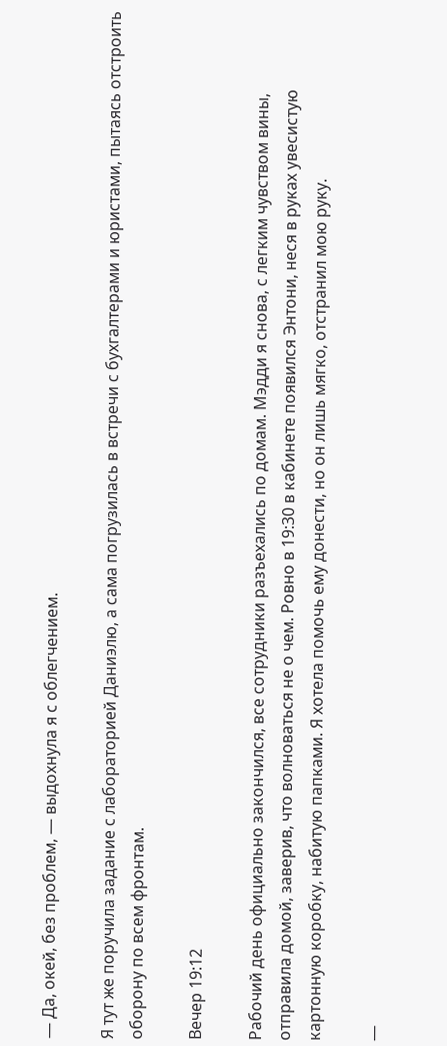— Да, окей, без проблем, — выдохнула я с облегчением.

Я тут же поручила задание с лабораторией Даниэлю, а сама погрузилась в встречи с бухгалтерами и юристами, пытаясь отстроить оборону по всем фронтам.

Вечер 19:12

Рабочий день официально закончился, все сотрудники разъехались по домам. Мэдди я снова, с легким чувством вины, отправила домой, заверив, что волноваться не о чем. Ровно в 19:30 в кабинете появился Энтони, неся в руках увесистую картонную коробку, набитую папками. Я хотела помочь ему донести, но он лишь мягко, отстранил мою руку.

—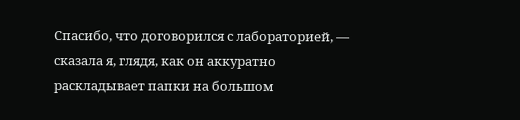Спасибо, что договорился с лабораторией, — сказала я, глядя, как он аккуратно раскладывает папки на большом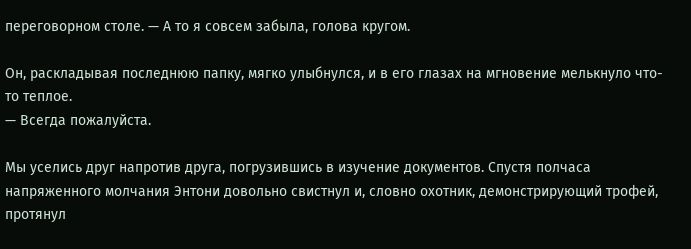переговорном столе. — А то я совсем забыла, голова кругом.

Он, раскладывая последнюю папку, мягко улыбнулся, и в его глазах на мгновение мелькнуло что-то теплое.
— Всегда пожалуйста.

Мы уселись друг напротив друга, погрузившись в изучение документов. Спустя полчаса напряженного молчания Энтони довольно свистнул и, словно охотник, демонстрирующий трофей, протянул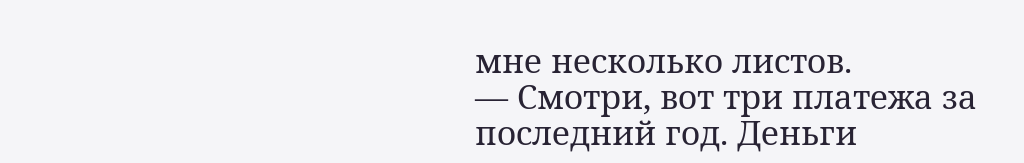мне несколько листов.
— Смотри, вот три платежа за последний год. Деньги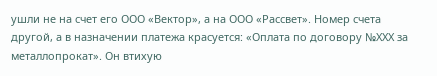ушли не на счет его ООО «Вектор», а на ООО «Рассвет». Номер счета другой, а в назначении платежа красуется: «Оплата по договору №ХХХ за металлопрокат». Он втихую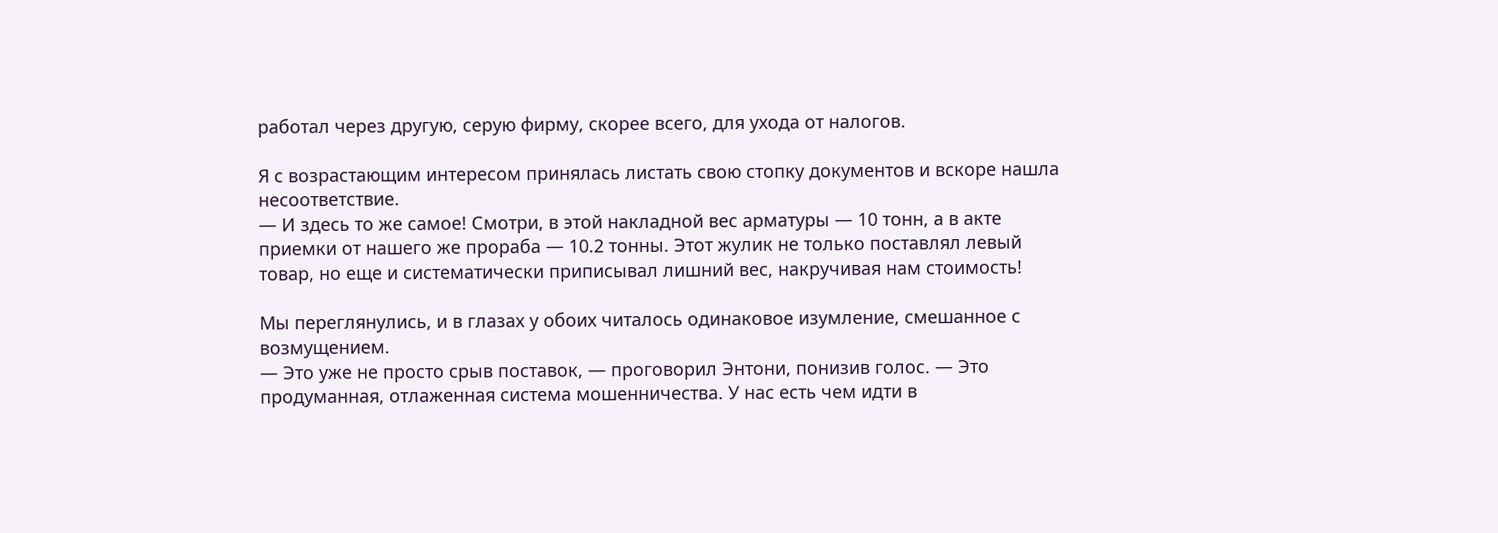работал через другую, серую фирму, скорее всего, для ухода от налогов.

Я с возрастающим интересом принялась листать свою стопку документов и вскоре нашла несоответствие.
— И здесь то же самое! Смотри, в этой накладной вес арматуры — 10 тонн, а в акте приемки от нашего же прораба — 10.2 тонны. Этот жулик не только поставлял левый товар, но еще и систематически приписывал лишний вес, накручивая нам стоимость!

Мы переглянулись, и в глазах у обоих читалось одинаковое изумление, смешанное с возмущением.
— Это уже не просто срыв поставок, — проговорил Энтони, понизив голос. — Это продуманная, отлаженная система мошенничества. У нас есть чем идти в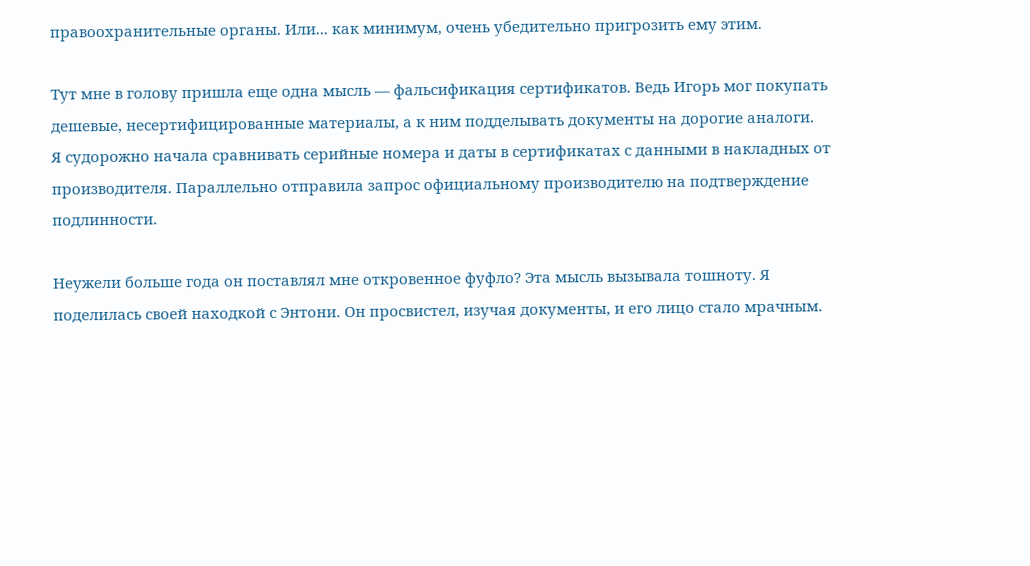правоохранительные органы. Или... как минимум, очень убедительно пригрозить ему этим.

Тут мне в голову пришла еще одна мысль — фальсификация сертификатов. Ведь Игорь мог покупать дешевые, несертифицированные материалы, а к ним подделывать документы на дорогие аналоги.
Я судорожно начала сравнивать серийные номера и даты в сертификатах с данными в накладных от производителя. Параллельно отправила запрос официальному производителю на подтверждение подлинности.

Неужели больше года он поставлял мне откровенное фуфло? Эта мысль вызывала тошноту. Я поделилась своей находкой с Энтони. Он просвистел, изучая документы, и его лицо стало мрачным.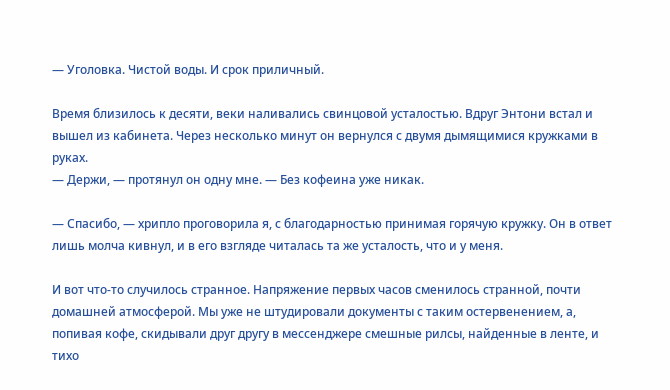— Уголовка. Чистой воды. И срок приличный.

Время близилось к десяти, веки наливались свинцовой усталостью. Вдруг Энтони встал и вышел из кабинета. Через несколько минут он вернулся с двумя дымящимися кружками в руках.
— Держи, — протянул он одну мне. — Без кофеина уже никак.

— Спасибо, — хрипло проговорила я, с благодарностью принимая горячую кружку. Он в ответ лишь молча кивнул, и в его взгляде читалась та же усталость, что и у меня.

И вот что-то случилось странное. Напряжение первых часов сменилось странной, почти домашней атмосферой. Мы уже не штудировали документы с таким остервенением, а, попивая кофе, скидывали друг другу в мессенджере смешные рилсы, найденные в ленте, и тихо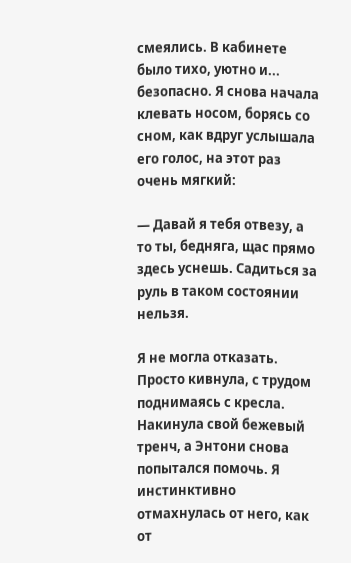смеялись. В кабинете было тихо, уютно и... безопасно. Я снова начала клевать носом, борясь со сном, как вдруг услышала его голос, на этот раз очень мягкий:

— Давай я тебя отвезу, а то ты, бедняга, щас прямо здесь уснешь. Садиться за руль в таком состоянии нельзя.

Я не могла отказать. Просто кивнула, с трудом поднимаясь с кресла. Накинула свой бежевый тренч, а Энтони снова попытался помочь. Я инстинктивно отмахнулась от него, как от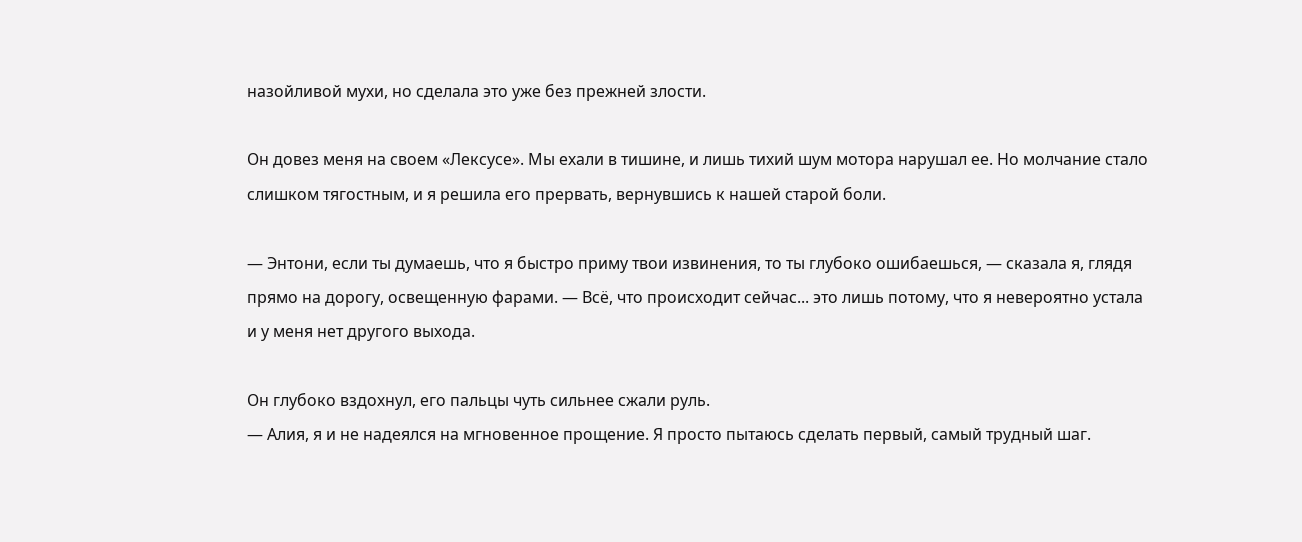назойливой мухи, но сделала это уже без прежней злости.

Он довез меня на своем «Лексусе». Мы ехали в тишине, и лишь тихий шум мотора нарушал ее. Но молчание стало слишком тягостным, и я решила его прервать, вернувшись к нашей старой боли.

— Энтони, если ты думаешь, что я быстро приму твои извинения, то ты глубоко ошибаешься, — сказала я, глядя прямо на дорогу, освещенную фарами. — Всё, что происходит сейчас... это лишь потому, что я невероятно устала и у меня нет другого выхода.

Он глубоко вздохнул, его пальцы чуть сильнее сжали руль.
— Алия, я и не надеялся на мгновенное прощение. Я просто пытаюсь сделать первый, самый трудный шаг.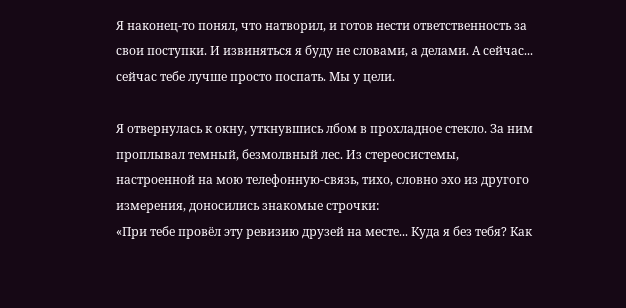Я наконец-то понял, что натворил, и готов нести ответственность за свои поступки. И извиняться я буду не словами, а делами. А сейчас... сейчас тебе лучше просто поспать. Мы у цели.

Я отвернулась к окну, уткнувшись лбом в прохладное стекло. За ним проплывал темный, безмолвный лес. Из стереосистемы, настроенной на мою телефонную-связь, тихо, словно эхо из другого измерения, доносились знакомые строчки:
«При тебе провёл эту ревизию друзей на месте... Куда я без тебя? Как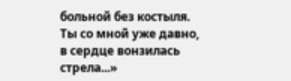больной без костыля. Ты со мной уже давно, в сердце вонзилась стрела...»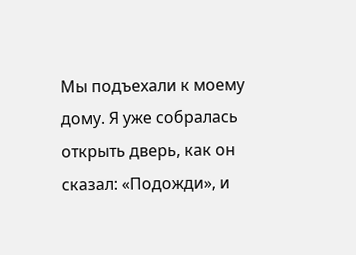Мы подъехали к моему дому. Я уже собралась открыть дверь, как он сказал: «Подожди», и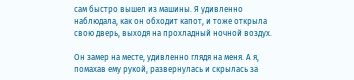сам быстро вышел из машины. Я удивленно наблюдала, как он обходит капот, и тоже открыла свою дверь, выходя на прохладный ночной воздух.

Он замер на месте, удивленно глядя на меня. А я, помахав ему рукой, развернулась и скрылась за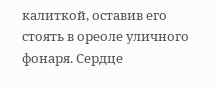калиткой, оставив его стоять в ореоле уличного фонаря. Сердце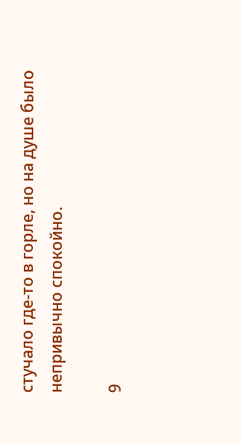стучало где-то в горле, но на душе было непривычно спокойно.

9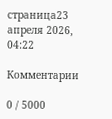страница23 апреля 2026, 04:22

Комментарии

0 / 5000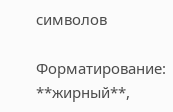символов

Форматирование: **жирный**,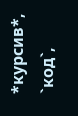*курсив*, `код`,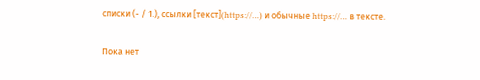списки (- / 1.), ссылки [текст](https://…) и обычные https://… в тексте.

Пока нет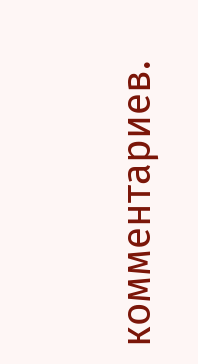комментариев.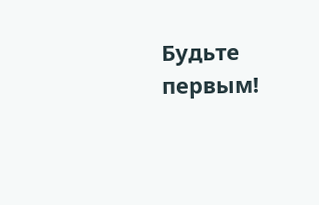Будьте первым!